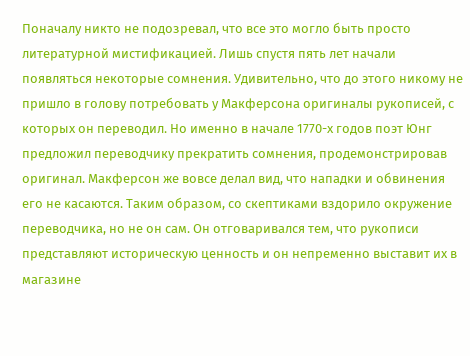Поначалу никто не подозревал, что все это могло быть просто литературной мистификацией. Лишь спустя пять лет начали появляться некоторые сомнения. Удивительно, что до этого никому не пришло в голову потребовать у Макферсона оригиналы рукописей, с которых он переводил. Но именно в начале 1770-х годов поэт Юнг предложил переводчику прекратить сомнения, продемонстрировав оригинал. Макферсон же вовсе делал вид, что нападки и обвинения его не касаются. Таким образом, со скептиками вздорило окружение переводчика, но не он сам. Он отговаривался тем, что рукописи представляют историческую ценность и он непременно выставит их в магазине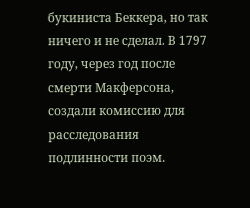букиниста Беккера, но так ничего и не сделал. В 1797 году, через год после смерти Макферсона, создали комиссию для расследования подлинности поэм.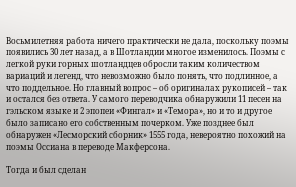Восьмилетняя работа ничего практически не дала, поскольку поэмы появились 30 лет назад, а в Шотландии многое изменилось. Поэмы с легкой руки горных шотландцев обросли таким количеством вариаций и легенд, что невозможно было понять, что подлинное, а что поддельное. Но главный вопрос – об оригиналах рукописей – так и остался без ответа. У самого переводчика обнаружили 11 песен на гэльском языке и 2 эпопеи «Фингал» и «Темора», но и то и другое было записано его собственным почерком. Уже позднее был обнаружен «Лесморский сборник» 1555 года, невероятно похожий на поэмы Оссиана в переводе Макферсона.

Тогда и был сделан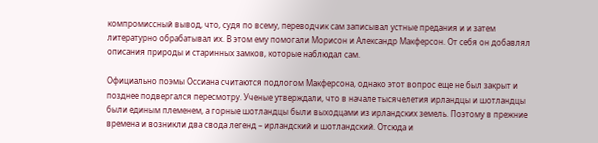компромиссный вывод, что, судя по всему, переводчик сам записывал устные предания и и затем литературно обрабатывал их. В этом ему помогали Морисон и Александр Макферсон. От себя он добавлял описания природы и старинных замков, которые наблюдал сам.

Официально поэмы Оссиана считаются подлогом Макферсона, однако этот вопрос еще не был закрыт и позднее подвергался пересмотру. Ученые утверждали, что в начале тысячелетия ирландцы и шотландцы были единым племенем, а горные шотландцы были выходцами из ирландских земель. Поэтому в прежние времена и возникли два свода легенд – ирландский и шотландский. Отсюда и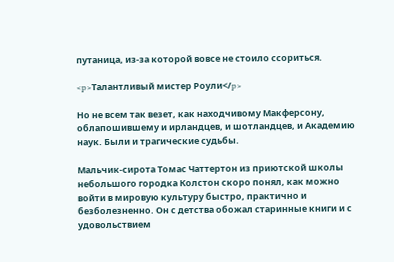путаница, из-за которой вовсе не стоило ссориться.

<p>Талантливый мистер Роули</p>

Но не всем так везет, как находчивому Макферсону, облапошившему и ирландцев, и шотландцев, и Академию наук. Были и трагические судьбы.

Мальчик-сирота Томас Чаттертон из приютской школы небольшого городка Колстон скоро понял, как можно войти в мировую культуру быстро, практично и безболезненно. Он с детства обожал старинные книги и с удовольствием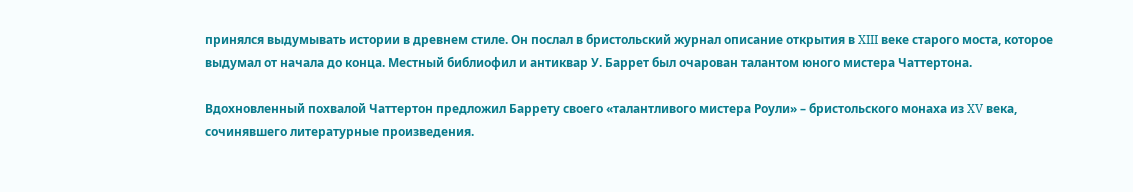принялся выдумывать истории в древнем стиле. Он послал в бристольский журнал описание открытия в XIII веке старого моста, которое выдумал от начала до конца. Местный библиофил и антиквар У. Баррет был очарован талантом юного мистера Чаттертона.

Вдохновленный похвалой Чаттертон предложил Баррету своего «талантливого мистера Роули» – бристольского монаха из XV века, сочинявшего литературные произведения.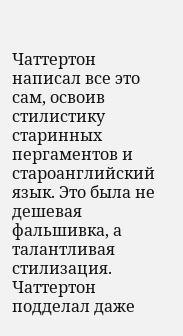Чаттертон написал все это сам, освоив стилистику старинных пергаментов и староанглийский язык. Это была не дешевая фальшивка, а талантливая стилизация. Чаттертон подделал даже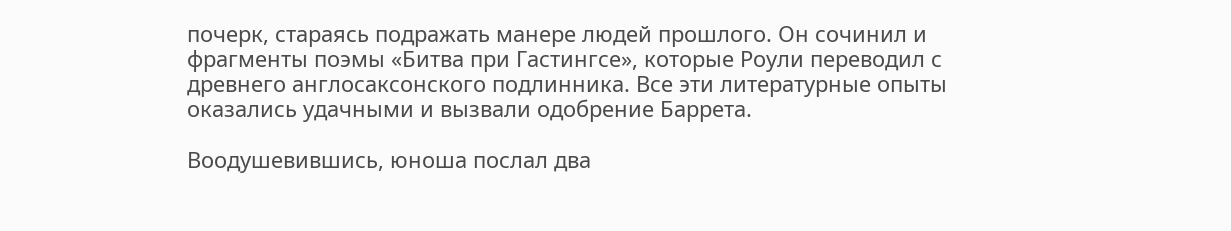почерк, стараясь подражать манере людей прошлого. Он сочинил и фрагменты поэмы «Битва при Гастингсе», которые Роули переводил с древнего англосаксонского подлинника. Все эти литературные опыты оказались удачными и вызвали одобрение Баррета.

Воодушевившись, юноша послал два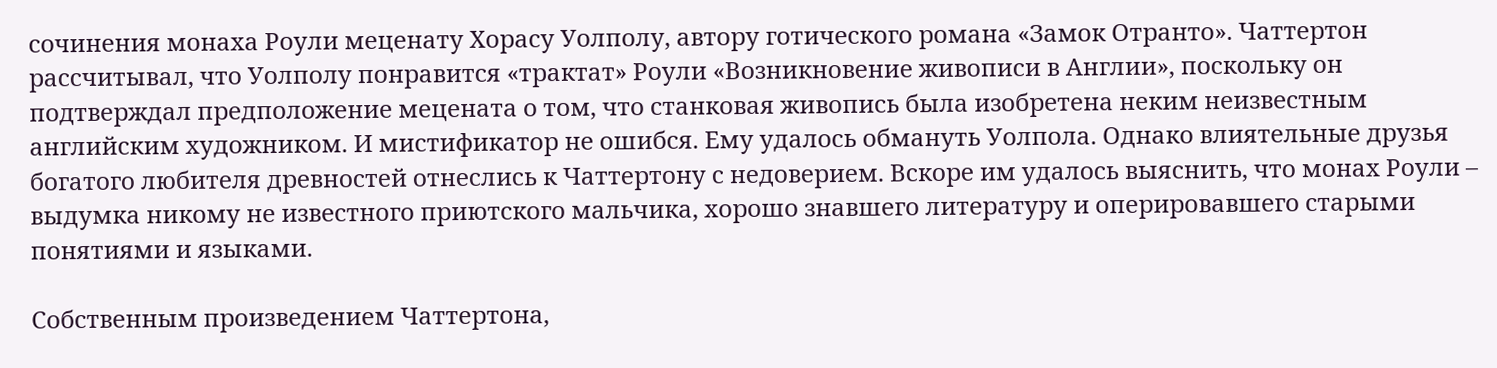сочинения монаха Роули меценату Хорасу Уолполу, автору готического романа «Замок Отранто». Чаттертон рассчитывал, что Уолполу понравится «трактат» Роули «Возникновение живописи в Англии», поскольку он подтверждал предположение мецената о том, что станковая живопись была изобретена неким неизвестным английским художником. И мистификатор не ошибся. Ему удалось обмануть Уолпола. Однако влиятельные друзья богатого любителя древностей отнеслись к Чаттертону с недоверием. Вскоре им удалось выяснить, что монах Роули – выдумка никому не известного приютского мальчика, хорошо знавшего литературу и оперировавшего старыми понятиями и языками.

Собственным произведением Чаттертона,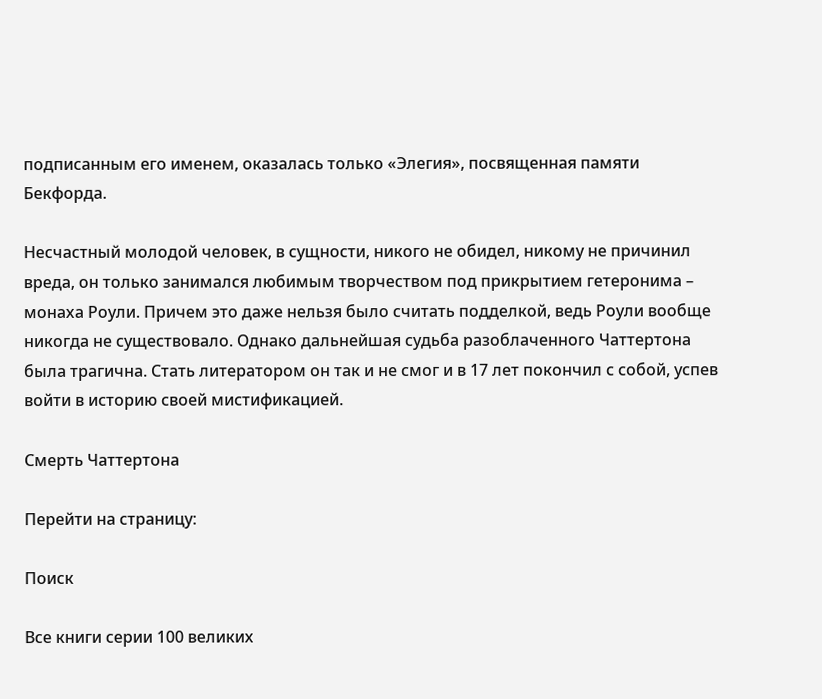подписанным его именем, оказалась только «Элегия», посвященная памяти Бекфорда.

Несчастный молодой человек, в сущности, никого не обидел, никому не причинил вреда, он только занимался любимым творчеством под прикрытием гетеронима – монаха Роули. Причем это даже нельзя было считать подделкой, ведь Роули вообще никогда не существовало. Однако дальнейшая судьба разоблаченного Чаттертона была трагична. Стать литератором он так и не смог и в 17 лет покончил с собой, успев войти в историю своей мистификацией.

Смерть Чаттертона

Перейти на страницу:

Поиск

Все книги серии 100 великих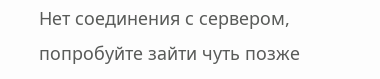Нет соединения с сервером, попробуйте зайти чуть позже